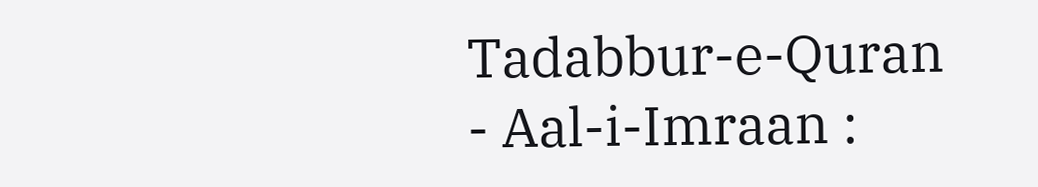Tadabbur-e-Quran - Aal-i-Imraan :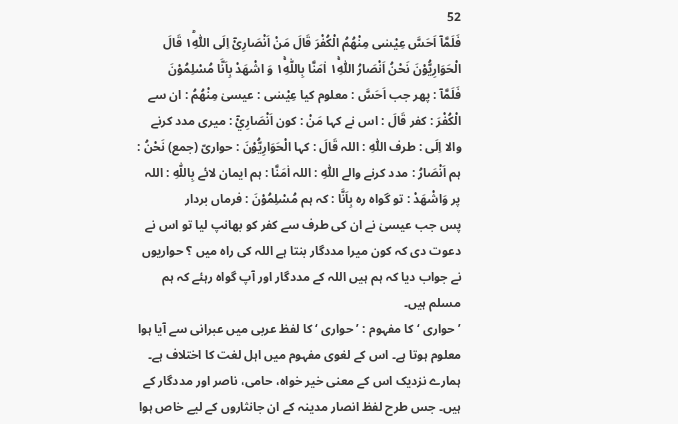52
فَلَمَّاۤ اَحَسَّ عِیْسٰى مِنْهُمُ الْكُفْرَ قَالَ مَنْ اَنْصَارِیْۤ اِلَى اللّٰهِ١ؕ قَالَ الْحَوَارِیُّوْنَ نَحْنُ اَنْصَارُ اللّٰهِ١ۚ اٰمَنَّا بِاللّٰهِ١ۚ وَ اشْهَدْ بِاَنَّا مُسْلِمُوْنَ
فَلَمَّآ : پھر جب اَحَسَّ : معلوم کیا عِيْسٰى : عیسیٰ مِنْھُمُ : ان سے الْكُفْرَ : کفر قَالَ : اس نے کہا مَنْ : کون اَنْصَارِيْٓ : میری مدد کرنے والا اِلَى : طرف اللّٰهِ : اللہ قَالَ : کہا الْحَوَارِيُّوْنَ : حواریّ (جمع) نَحْنُ : ہم اَنْصَارُ : مدد کرنے والے اللّٰهِ : اللہ اٰمَنَّا : ہم ایمان لائے بِاللّٰهِ : اللہ پر وَاشْهَدْ : تو گواہ رہ بِاَنَّا : کہ ہم مُسْلِمُوْنَ : فرماں بردار
پس جب عیسیٰ نے ان کی طرف سے کفر کو بھانپ لیا تو اس نے دعوت دی کہ کون میرا مددگار بنتا ہے اللہ کی راہ میں ؟ حواریوں نے جواب دیا کہ ہم ہیں اللہ کے مددگار اور آپ گواہ رہئے کہ ہم مسلم ہیں۔
’ حواری ‘ کا مفہوم : ’ حواری ‘ کا لفظ عربی میں عبرانی سے آیا ہوا معلوم ہوتا ہے۔ اس کے لغوی مفہوم میں اہل لغت کا اختلاف ہے۔ ہمارے نزدیک اس کے معنی خیر خواہ، حامی، ناصر اور مددگار کے ہیں۔ جس طرح لفظ انصار مدینہ کے ان جانثاروں کے لیے خاص ہوا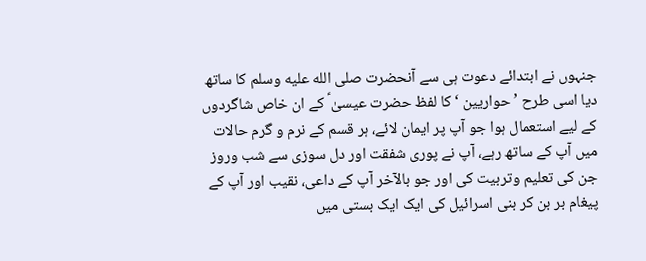جنہوں نے ابتدائے دعوت ہی سے آنحضرت صلى الله عليه وسلم کا ساتھ دیا اسی طرح ’ حواریین ‘ کا لفظ حضرت عیسیٰ ؑ کے ان خاص شاگردوں کے لیے استعمال ہوا جو آپ پر ایمان لائے، ہر قسم کے نرم و گرم حالات میں آپ کے ساتھ رہے، آپ نے پوری شفقت اور دل سوزی سے شب وروز جن کی تعلیم وتربیت کی اور جو بالآخر آپ کے داعی، نقیب اور آپ کے پیغام بر بن کر بنی اسرائیل کی ایک ایک بستی میں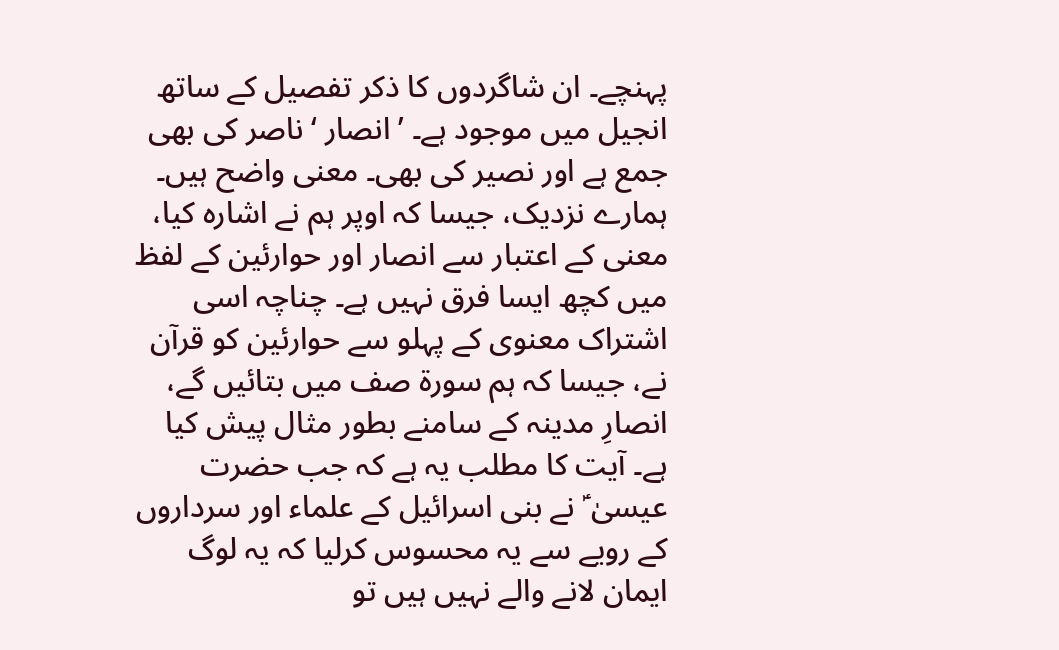پہنچے۔ ان شاگردوں کا ذکر تفصیل کے ساتھ انجیل میں موجود ہے۔ ’ انصار ‘ ناصر کی بھی جمع ہے اور نصیر کی بھی۔ معنی واضح ہیں۔ ہمارے نزدیک، جیسا کہ اوپر ہم نے اشارہ کیا، معنی کے اعتبار سے انصار اور حوارئین کے لفظ میں کچھ ایسا فرق نہیں ہے۔ چناچہ اسی اشتراک معنوی کے پہلو سے حوارئین کو قرآن نے، جیسا کہ ہم سورة صف میں بتائیں گے، انصارِ مدینہ کے سامنے بطور مثال پیش کیا ہے۔ آیت کا مطلب یہ ہے کہ جب حضرت عیسیٰ ؑ نے بنی اسرائیل کے علماء اور سرداروں کے رویے سے یہ محسوس کرلیا کہ یہ لوگ ایمان لانے والے نہیں ہیں تو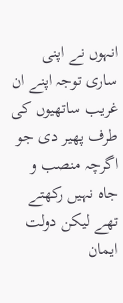انہوں نے اپنی ساری توجہ اپنے ان غریب ساتھیوں کی طرف پھیر دی جو اگرچہ منصب و جاہ نہیں رکھتے تھے لیکن دولت ایمان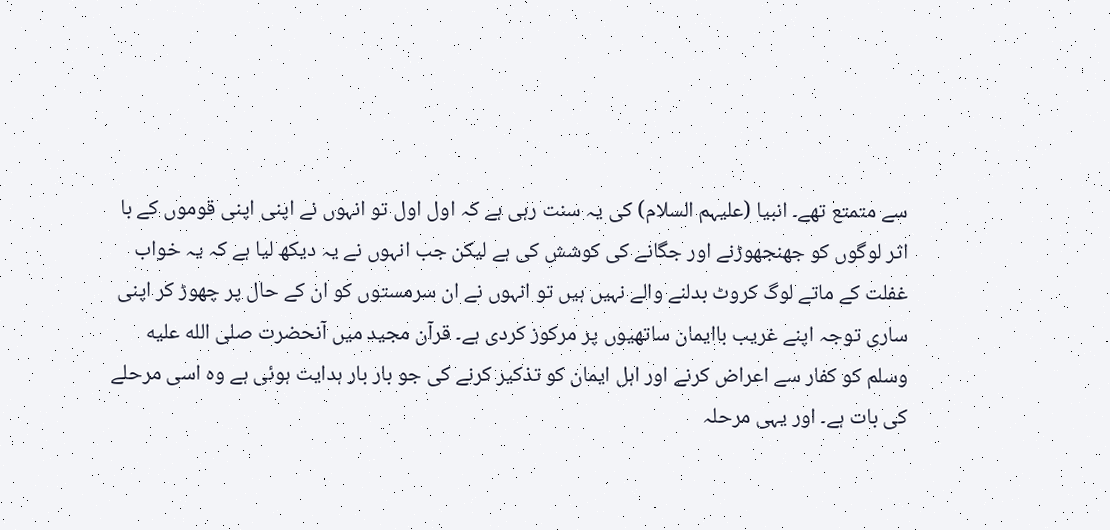سے متمتع تھے۔ انبیا (علیہم السلام) کی یہ سنت رہی ہے کہ اول اول تو انہوں نے اپنی اپنی قوموں کے با اثر لوگوں کو جھنجھوڑنے اور جگانے کی کوشش کی ہے لیکن جب انہوں نے یہ دیکھ لیا ہے کہ یہ خواب غفلت کے ماتے لوگ کروٹ بدلنے والے نہیں ہیں تو انہوں نے ان سرمستوں کو ان کے حال پر چھوڑ کر اپنی ساری توجہ اپنے غریب باایمان ساتھیوں پر مرکوز کردی ہے۔ قرآن مجید میں آنحضرت صلى الله عليه وسلم کو کفار سے اعراض کرنے اور اہل ایمان کو تذکیر کرنے کی جو بار بار ہدایت ہوئی ہے وہ اسی مرحلے کی بات ہے۔ اور یہی مرحلہ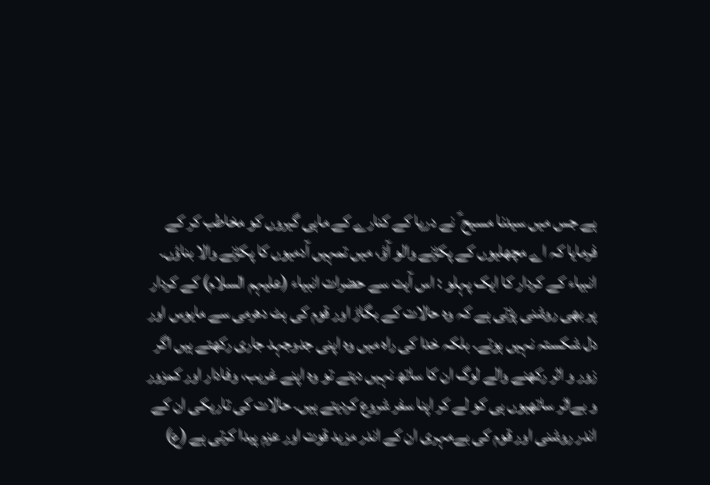ہے جس میں سیدنا مسیح ؑ نے دریا کے کنارے کے ماہی گیروں کو مخاطب کر کے فرمایا کہ اے مچھلیوں کے پکڑنے والو آؤ، میں تمہیں آدمیوں کا پکڑنے والا بناؤں۔ انبیاء کے کردار کا ایک پہلو : اس آیت سے حضرات انبیاء (علیہم السلام) کے کردار پر بھی روشنی پڑتی ہے کہ وہ حالات کے بگاڑ اور قوم کی ہٹ دھرمی سے مایوس اور دل شکستہ نہیں ہوتے۔ بلکہ خدا کی راہ میں وہ اپنی جدوجہد جاری رکھتے ہیں اگر زور و اثر رکھنے والے لوگ ان کا ساتھ نہیں دیتے تو وہ اپنے غریب، وفادار اور کمزور و بےاثر ساتھیوں ہی کو لے کر اپنا سفر شروع کردیتے ہیں۔ حالات کی تاریکی ان کے اندر روشنی اور قوم کی بےمہری ان کے اندر مزید قوت اور عزم پیدا کرتی ہے (ع)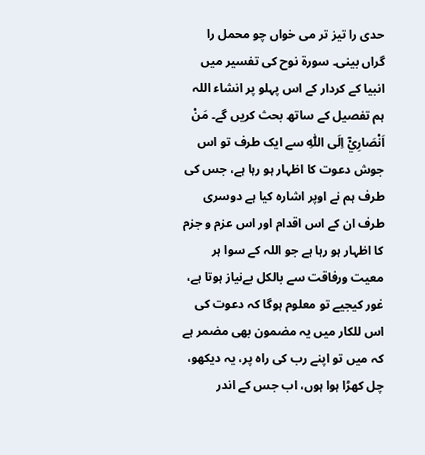حدی را تیز تر می خواں چو محمل را گراں بینی۔ سورة نوح کی تفسیر میں انبیا کے کردار کے اس پہلو پر انشاء اللہ ہم تفصیل کے ساتھ بحث کریں گے۔ مَنْ اَنْصَارِيْٓ اِلَى اللّٰهِ سے ایک طرف تو اس جوش دعوت کا اظہار ہو رہا ہے، جس کی طرف ہم نے اوپر اشارہ کیا ہے دوسری طرف ان کے اس اقدام اور اس عزم و جزم کا اظہار ہو رہا ہے جو اللہ کے سوا ہر معیت ورفاقت سے بالکل بےنیاز ہوتا ہے، غور کیجیے تو معلوم ہوگا کہ دعوت کی اس للکار میں یہ مضمون بھی مضمر ہے کہ میں تو اپنے رب کی راہ پر، یہ دیکھو، چل کھڑا ہوا ہوں، اب جس کے اندر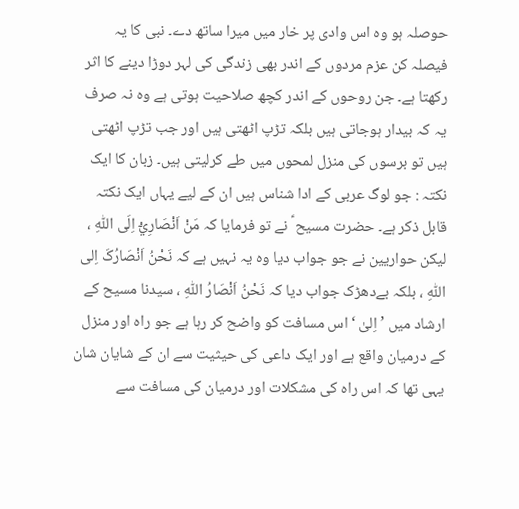حوصلہ ہو وہ اس وادی پر خار میں میرا ساتھ دے۔ نبی کا یہ فیصلہ کن عزم مردوں کے اندر بھی زندگی کی لہر دوڑا دینے کا اثر رکھتا ہے۔ جن روحوں کے اندر کچھ صلاحیت ہوتی ہے وہ نہ صرف یہ کہ بیدار ہوجاتی ہیں بلکہ تڑپ اٹھتی ہیں اور جب تڑپ اٹھتی ہیں تو برسوں کی منزل لمحوں میں طے کرلیتی ہیں۔ زبان کا ایک نکتہ : جو لوگ عربی کے ادا شناس ہیں ان کے لیے یہاں ایک نکتہ قابل ذکر ہے۔ حضرت مسیح ؑ نے تو فرمایا کہ مَنْ اَنْصَارِيْٓ اِلَى اللّٰهِ ، لیکن حواریین نے جو جواب دیا وہ یہ نہیں ہے کہ نَحْنُ اَنْصَارُکَ اِلی اللّٰهِ ، بلکہ بےدھڑک جواب دیا کہ نَحْنُ اَنْصَارُ اللّٰهِ ، سیدنا مسیح کے ارشاد میں ’ اِلیٰ ‘ اس مسافت کو واضح کر رہا ہے جو راہ اور منزل کے درمیان واقع ہے اور ایک داعی کی حیثیت سے ان کے شایان شان یہی تھا کہ اس راہ کی مشکلات اور درمیان کی مسافت سے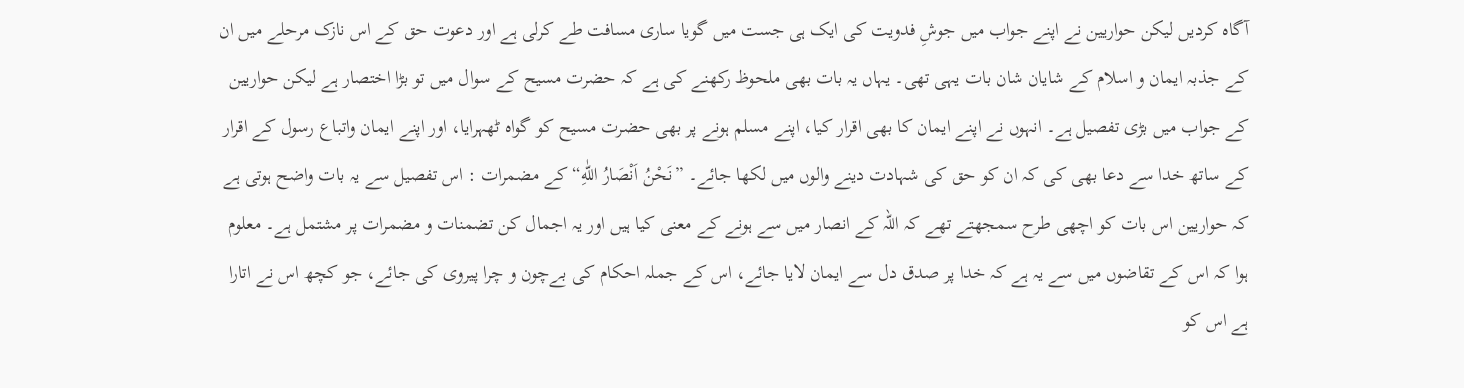آگاہ کردیں لیکن حواریین نے اپنے جواب میں جوشِ فدویت کی ایک ہی جست میں گویا ساری مسافت طے کرلی ہے اور دعوت حق کے اس نازک مرحلے میں ان کے جذبہ ایمان و اسلام کے شایان شان بات یہی تھی۔ یہاں یہ بات بھی ملحوظ رکھنے کی ہے کہ حضرت مسیح کے سوال میں تو بڑا اختصار ہے لیکن حواریین کے جواب میں بڑی تفصیل ہے۔ انہوں نے اپنے ایمان کا بھی اقرار کیا، اپنے مسلم ہونے پر بھی حضرت مسیح کو گواہ ٹھہرایا، اور اپنے ایمان واتباع رسول کے اقرار کے ساتھ خدا سے دعا بھی کی کہ ان کو حق کی شہادت دینے والوں میں لکھا جائے۔ ”نَحْنُ اَنْصَارُ اللّٰهِ“ کے مضمرات : اس تفصیل سے یہ بات واضح ہوتی ہے کہ حواریین اس بات کو اچھی طرح سمجھتے تھے کہ اللہ کے انصار میں سے ہونے کے معنی کیا ہیں اور یہ اجمال کن تضمنات و مضمرات پر مشتمل ہے۔ معلوم ہوا کہ اس کے تقاضوں میں سے یہ ہے کہ خدا پر صدق دل سے ایمان لایا جائے، اس کے جملہ احکام کی بےچون و چرا پیروی کی جائے، جو کچھ اس نے اتارا ہے اس کو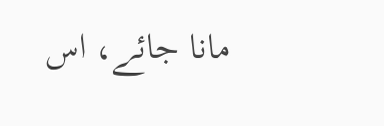مانا جائے، اس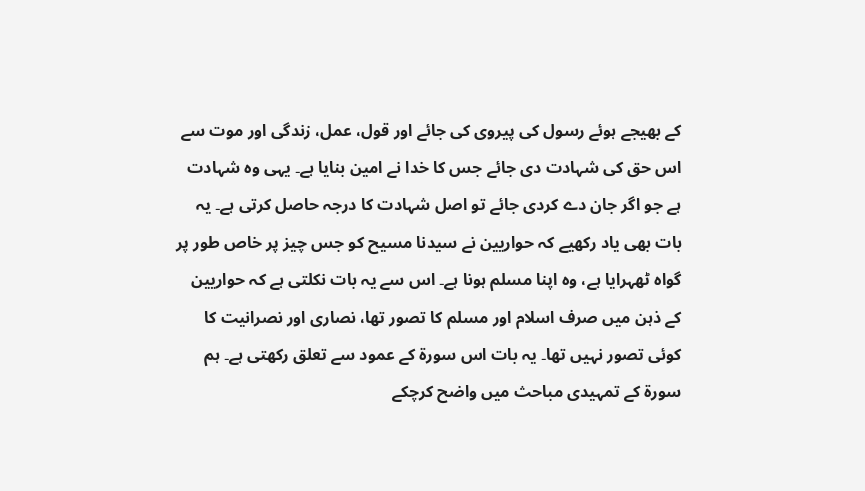کے بھیجے ہوئے رسول کی پیروی کی جائے اور قول، عمل، زندگی اور موت سے اس حق کی شہادت دی جائے جس کا خدا نے امین بنایا ہے۔ یہی وہ شہادت ہے جو اگر جان دے کردی جائے تو اصل شہادت کا درجہ حاصل کرتی ہے۔ یہ بات بھی یاد رکھیے کہ حواریین نے سیدنا مسیح کو جس چیز پر خاص طور پر گواہ ٹھہرایا ہے، وہ اپنا مسلم ہونا ہے۔ اس سے یہ بات نکلتی ہے کہ حواریین کے ذہن میں صرف اسلام اور مسلم کا تصور تھا، نصاری اور نصرانیت کا کوئی تصور نہیں تھا۔ یہ بات اس سورة کے عمود سے تعلق رکھتی ہے۔ ہم سورة کے تمہیدی مباحث میں واضح کرچکے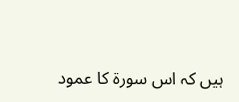ہیں کہ اس سورة کا عمود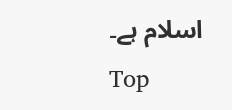اسلام ہے۔
Top